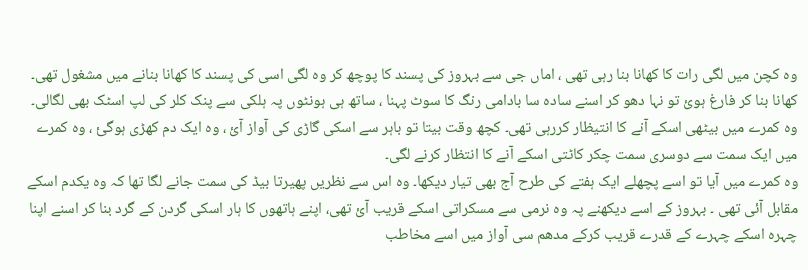وہ کچن میں لگی رات کا کھانا بنا رہی تھی ، اماں جی سے بہروز کی پسند کا پوچھ کر وہ لگی اسی کی پسند کا کھانا بنانے میں مشغول تھی۔ کھانا بنا کر فارغ ہوئ تو نہا دھو کر اسنے سادہ سا بادامی رنگ کا سوٹ پہنا ، ساتھ ہی ہونٹوں پہ ہلکی سے پنک کلر کی لپ اسٹک بھی لگالی۔
وہ کمرے میں بیٹھی اسکے آنے کا انتیظار کررہی تھی۔ کچھ وقت بیتا تو باہر سے اسکی گاڑی کی آواز آئ ، وہ ایک دم کھڑی ہوگئ ، وہ کمرے میں ایک سمت سے دوسری سمت چکر کاٹتی اسکے آنے کا انتظار کرنے لگی۔
وہ کمرے میں آیا تو اسے پچھلے ایک ہفتے کی طرح آج بھی تیار دیکھا۔ وہ اس سے نظریں پھیرتا بیڈ کی سمت جانے لگا تھا کہ وہ یکدم اسکے مقابل آئی تھی ۔ بہروز کے اسے دیکھنے پہ وہ نرمی سے مسکراتی اسکے قریب آئ تھی، اپنے ہاتھوں کا ہار اسکی گردن کے گرد بنا کر اسنے اپنا چہرہ اسکے چہرے کے قدرے قریب کرکے مدھم سی آواز میں اسے مخاطب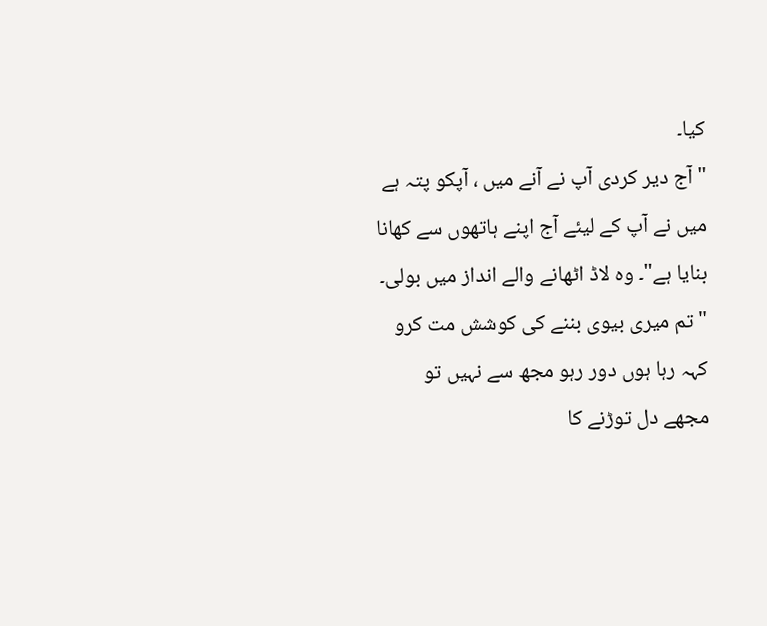کیا۔
" آج دیر کردی آپ نے آنے میں ، آپکو پتہ ہے میں نے آپ کے لیئے آج اپنے ہاتھوں سے کھانا بنایا ہے"۔ وہ لاڈ اٹھانے والے انداز میں بولی۔
" تم میری بیوی بننے کی کوشش مت کرو کہہ رہا ہوں دور رہو مجھ سے نہیں تو مجھے دل توڑنے کا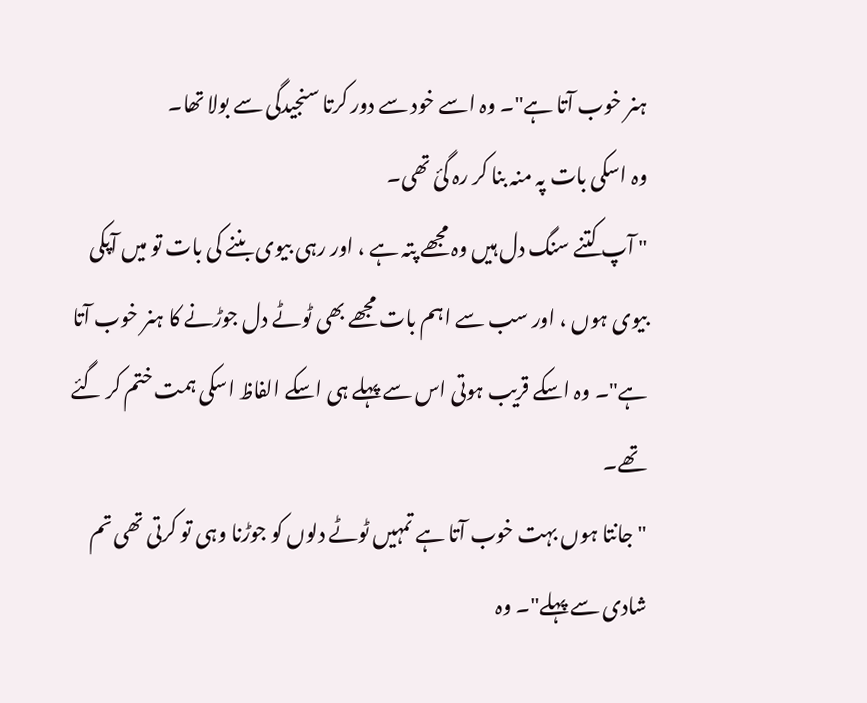ہنر خوب آتا ہے"۔ وہ اسے خود سے دور کرتا سنجیدگی سے بولا تھا۔
وہ اسکی بات پہ منہ بنا کر رہ گئ تھی۔
" آپ کتنے سنگ دل ہیں وہ مجھے پتہ ہے ، اور رہی بیوی بننے کی بات تو میں آپکی بیوی ہوں ، اور سب سے اہم بات مجھے بھی ٹوٹے دل جوڑنے کا ہنر خوب آتا ہے"۔ وہ اسکے قریب ہوتی اس سے پہلے ہی اسکے الفاظ اسکی ہمت ختم کر گئے تھے۔
" جانتا ہوں بہت خوب آتا ہے تمہیں ٹوٹے دلوں کو جوڑنا وہی تو کرتی تھی تم شادی سے پہلے"۔ وہ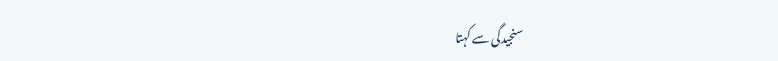سنجیدگی سے کہتا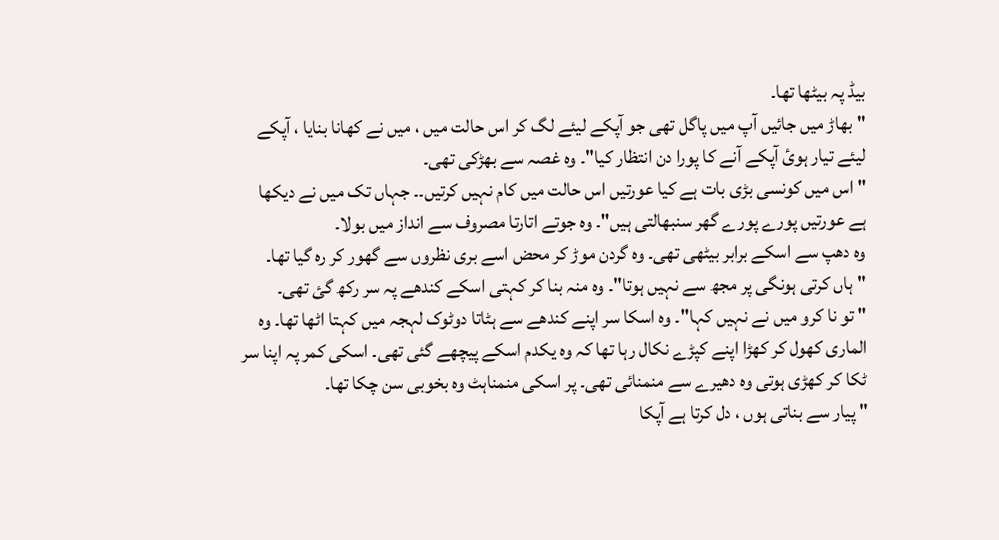بیڈ پہ بیٹھا تھا۔
" بھاڑ میں جائیں آپ میں پاگل تھی جو آپکے لیئے لگ کر اس حالت میں ، میں نے کھانا بنایا ، آپکے لیئے تیار ہوئ آپکے آنے کا پورا دن انتظار کیا"۔ وہ غصہ سے بھڑکی تھی۔
" اس میں کونسی بڑی بات ہے کیا عورتیں اس حالت میں کام نہیں کرتیں۔۔ جہاں تک میں نے دیکھا ہے عورتیں پورے پورے گھر سنبھالتی ہیں"۔ وہ جوتے اتارتا مصروف سے انداز میں بولا۔
وہ دھپ سے اسکے برابر بیٹھی تھی۔ وہ گردن موڑ کر محض اسے بری نظروں سے گھور کر رہ گیا تھا۔
"ہاں کرتی ہونگی پر مجھ سے نہیں ہوتا"۔ وہ منہ بنا کر کہتی اسکے کندھے پہ سر رکھ گئ تھی۔
" تو نا کرو میں نے نہیں کہا"۔ وہ اسکا سر اپنے کندھے سے ہٹاتا دوٹوک لہجہ میں کہتا اٹھا تھا۔ وہ الماری کھول کر کھڑا اپنے کپڑے نکال رہا تھا کہ وہ یکدم اسکے پیچھے گئی تھی۔ اسکی کمر پہ اپنا سر ٹکا کر کھڑی ہوتی وہ دھیرے سے منمنائی تھی۔ پر اسکی منمناہٹ وہ بخوبی سن چکا تھا۔
" پیار سے بناتی ہوں ، دل کرتا ہے آپکا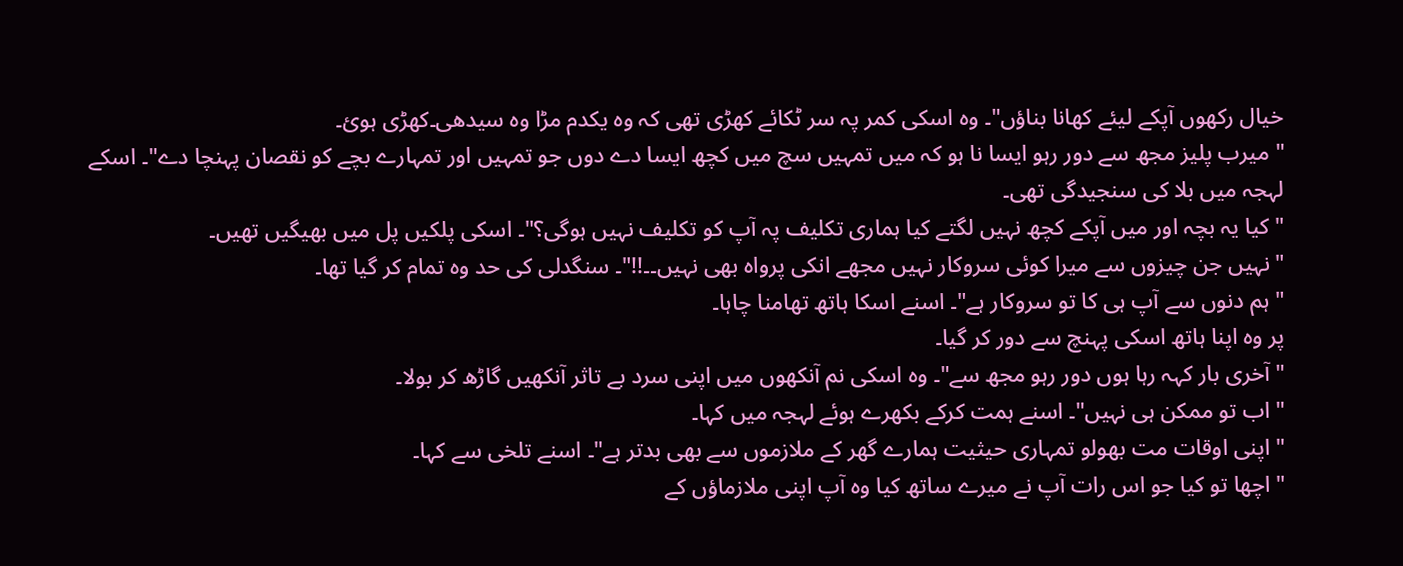خیال رکھوں آپکے لیئے کھانا بناؤں"۔ وہ اسکی کمر پہ سر ٹکائے کھڑی تھی کہ وہ یکدم مڑا وہ سیدھی۔کھڑی ہوئ۔
" میرب پلیز مجھ سے دور رہو ایسا نا ہو کہ میں تمہیں سچ میں کچھ ایسا دے دوں جو تمہیں اور تمہارے بچے کو نقصان پہنچا دے"۔ اسکے لہجہ میں بلا کی سنجیدگی تھی۔
" کیا یہ بچہ اور میں آپکے کچھ نہیں لگتے کیا ہماری تکلیف پہ آپ کو تکلیف نہیں ہوگی؟"۔ اسکی پلکیں پل میں بھیگیں تھیں۔
" نہیں جن چیزوں سے میرا کوئی سروکار نہیں مجھے انکی پرواہ بھی نہیں۔۔!!"۔ سنگدلی کی حد وہ تمام کر گیا تھا۔
" ہم دنوں سے آپ ہی کا تو سروکار ہے"۔ اسنے اسکا ہاتھ تھامنا چاہا۔
پر وہ اپنا ہاتھ اسکی پہنچ سے دور کر گیا۔
" آخری بار کہہ رہا ہوں دور رہو مجھ سے"۔ وہ اسکی نم آنکھوں میں اپنی سرد بے تاثر آنکھیں گاڑھ کر بولا۔
" اب تو ممکن ہی نہیں"۔ اسنے ہمت کرکے بکھرے ہوئے لہجہ میں کہا۔
" اپنی اوقات مت بھولو تمہاری حیثیت ہمارے گھر کے ملازموں سے بھی بدتر ہے"۔ اسنے تلخی سے کہا۔
" اچھا تو کیا جو اس رات آپ نے میرے ساتھ کیا وہ آپ اپنی ملازماؤں کے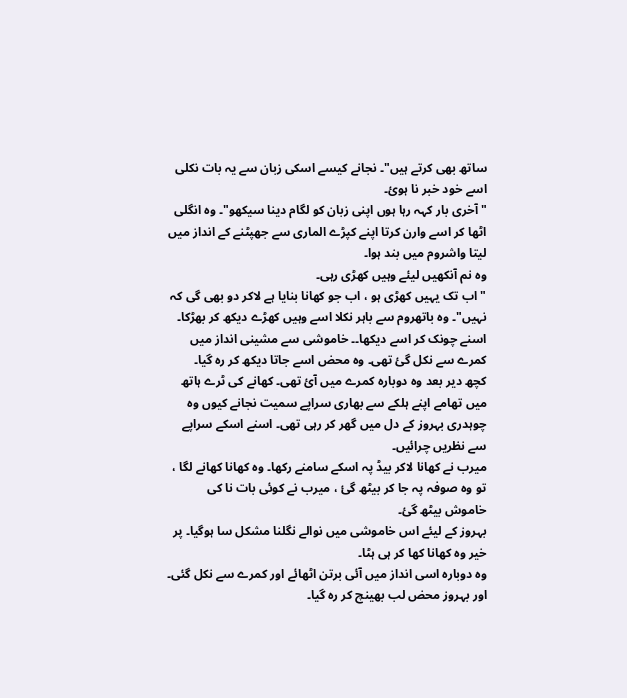ساتھ بھی کرتے ہیں"۔ نجانے کیسے اسکی زبان سے یہ بات نکلی اسے خود خبر نا ہوئ۔
" آخری بار کہہ رہا ہوں اپنی زبان کو لگام دینا سیکھو"۔ وہ انگلی اٹھا کر اسے وارن کرتا اپنے کپڑے الماری سے جھپٹنے کے انداز میں لیتا واشروم میں بند ہوا۔
وہ نم آنکھیں لیئے وہیں کھڑی رہی۔
" اب تک یہیں کھڑی ہو ، اب جو کھانا بنایا ہے لاکر دو بھی گی کہ نہیں"۔ وہ باتھروم سے باہر نکلا اسے وہیں کھڑے دیکھ کر بھڑکا۔
اسنے چونک کر اسے دیکھا۔۔ خاموشی سے مشینی انداز میں کمرے سے نکل گئ تھی۔ وہ محض اسے جاتا دیکھ کر رہ گیا۔
کچھ دیر بعد وہ دوبارہ کمرے میں آئ تھی۔ کھانے کی ٹرے ہاتھ میں تھامے اپنے ہلکے سے بھاری سراپے سمیت نجانے کیوں وہ چوہدری بہروز کے دل میں گھر کر رہی تھی۔ اسنے اسکے سراپے سے نظریں چرائیں۔
میرب نے کھانا لاکر بیڈ پہ اسکے سامنے رکھا۔ وہ کھانا کھانے لگا ، تو وہ صوفہ پہ جا کر بیٹھ گئ ، میرب نے کوئی بات نا کی خاموش بیٹھ گئ۔
بہروز کے لیئے اس خاموشی میں نوالے نگلنا مشکل سا ہوگیا۔ پر خیر وہ کھانا کھا کر ہی ہٹا۔
وہ دوبارہ اسی انداز میں آئی برتن اٹھائے اور کمرے سے نکل گئی۔
اور بہروز محض لب بھینچ کر رہ گیا۔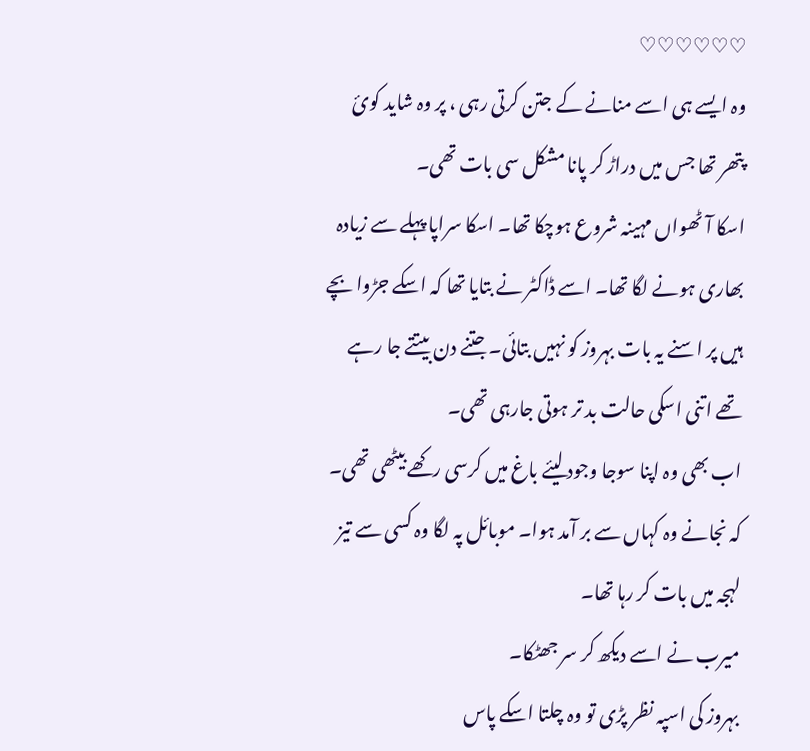♡♡♡♡♡♡
وہ ایسے ہی اسے منانے کے جتن کرتی رہی ، پر وہ شاید کوئ پتھر تھا جس میں دراڑ کر پانا مشکل سی بات تھی۔
اسکا آٹھواں مہینہ شروع ہوچکا تھا۔ اسکا سراپا پہلے سے زیادہ بھاری ہونے لگا تھا۔ اسے ڈاکٹر نے بتایا تھا کہ اسکے جڑوا بچے ہیں پر اسنے یہ بات بہروز کو نہیں بتائی۔ جتنے دن بیتتے جا رہے تھے اتنی اسکی حالت بد تر ہوتی جارہی تھی۔
اب بھی وہ اپنا سوجا وجود لیئے باغ میں کرسی رکھے بیٹھی تھی۔ کہ نجانے وہ کہاں سے بر آمد ہوا۔ موبائل پہ لگا وہ کسی سے تیز لہجہ میں بات کر رہا تھا۔
میرب نے اسے دیکھ کر سر جھٹکا۔
بہروز کی اسپہ نظر پڑی تو وہ چلتا اسکے پاس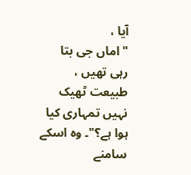آیا ،
" اماں جی بتا رہی تھیں ، طبیعت ٹھیک نہیں تمہاری کیا ہوا ہے؟"۔ وہ اسکے سامنے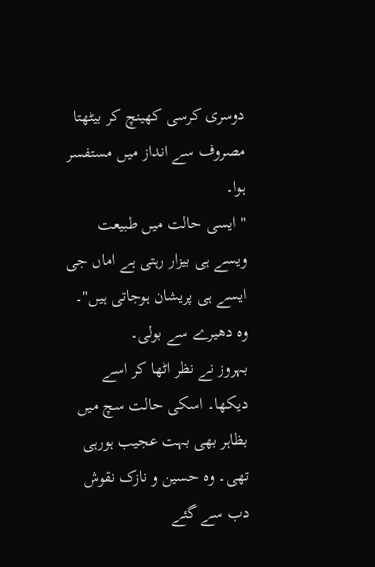دوسری کرسی کھینچ کر بیٹھتا مصروف سے انداز میں مستفسر ہوا۔
" ایسی حالت میں طبیعت ویسے ہی بیزار رہتی ہے اماں جی ایسے ہی پریشان ہوجاتی ہیں"۔ وہ دھیرے سے بولی۔
بہروز نے نظر اٹھا کر اسے دیکھا۔ اسکی حالت سچ میں بظاہر بھی بہت عجیب ہورہی تھی۔ وہ حسین و نازک نقوش دب سے گئے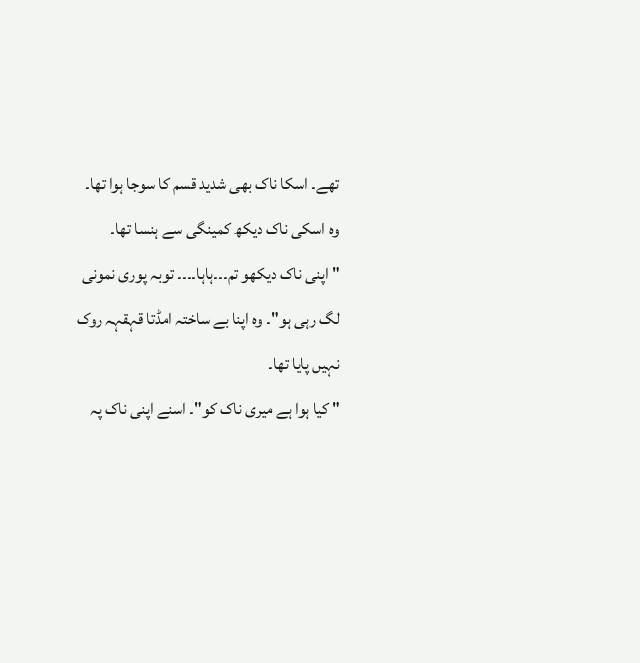تھے۔ اسکا ناک بھی شدید قسم کا سوجا ہوا تھا۔
وہ اسکی ناک دیکھ کمینگی سے ہنسا تھا۔
" اپنی ناک دیکھو تم۔۔۔ہاہا۔۔۔۔ توبہ پوری نمونی لگ رہی ہو"۔ وہ اپنا بے ساختہ امڈتا قہقہہ روک نہیں پایا تھا۔
" کیا ہوا ہے میری ناک کو"۔ اسنے اپنی ناک پہ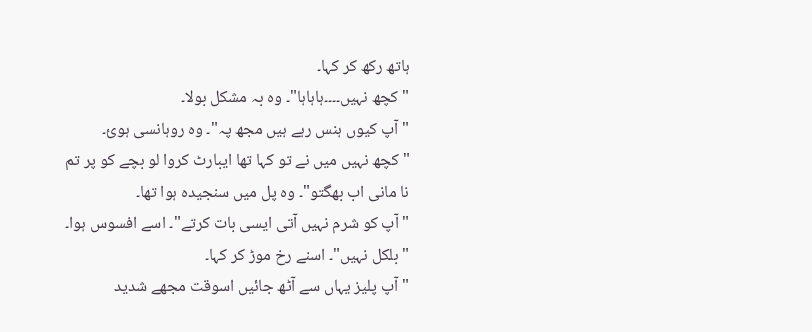ہاتھ رکھ کر کہا۔
" کچھ نہیں۔۔۔۔ہاہاہا"۔ وہ بہ مشکل بولا۔
" آپ کیوں ہنس رہے ہیں مجھ پہ"۔ وہ روہانسی ہوئ۔
" کچھ نہیں میں نے تو کہا تھا ایبارٹ کروا لو بچے کو پر تم نا مانی اب بھگتو"۔ وہ پل میں سنجیدہ ہوا تھا۔
" آپ کو شرم نہیں آتی ایسی بات کرتے"۔ اسے افسوس ہوا۔
" بلکل نہیں"۔ اسنے رخ موڑ کر کہا۔
" آپ پلیز یہاں سے آٹھ جائیں اسوقت مجھے شدید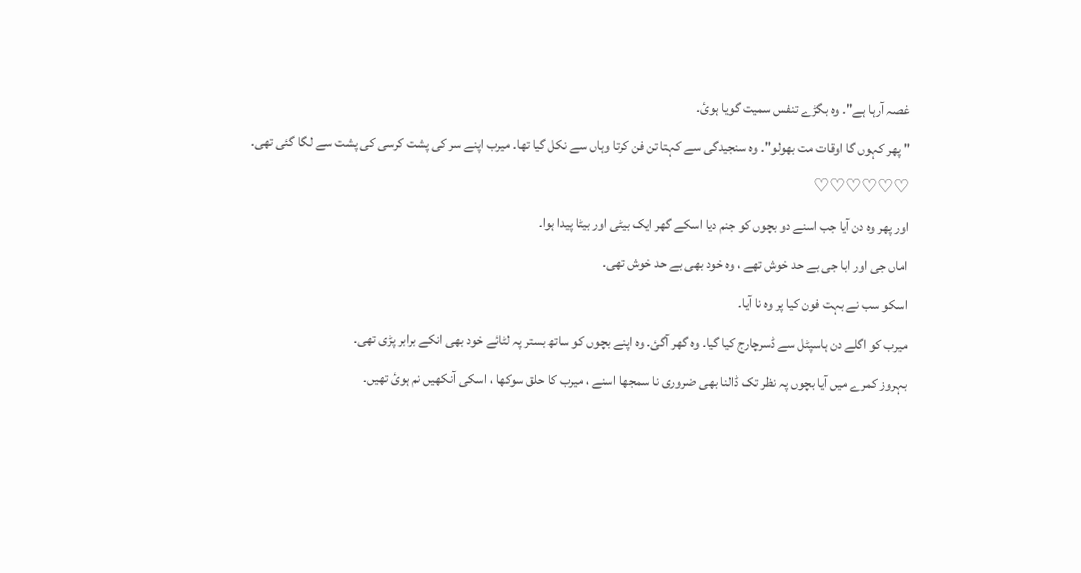غصہ آرہا ہے"۔ وہ بگڑے تنفس سمیت گویا ہوئ۔
" پھر کہوں گا اوقات مت بھولو"۔ وہ سنجیدگی سے کہتا تن فن کرتا وہاں سے نکل گیا تھا۔ میرب اپنے سر کی پشت کرسی کی پشت سے لگا گئی تھی۔
♡♡♡♡♡♡
اور پھر وہ دن آیا جب اسنے دو بچوں کو جنم دیا اسکے گھر ایک بیٹی اور بیٹا پیدا ہوا۔
اماں جی اور ابا جی بے حد خوش تھے ، وہ خود بھی بے حد خوش تھی۔
اسکو سب نے بہت فون کیا پر وہ نا آیا۔
میرب کو اگلے دن ہاسپٹل سے ڈسرچارج کیا گیا۔ وہ گھر آگئ۔ وہ اپنے بچوں کو ساتھ بستر پہ لٹائے خود بھی انکے برابر پڑی تھی۔
بہروز کمرے میں آیا بچوں پہ نظر تک ڈالنا بھی ضروری نا سمجھا اسنے ، میرب کا حلق سوکھا ، اسکی آنکھیں نم ہوئ تھیں۔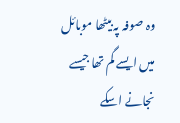وہ صوفہ پہ بیٹھا موبائل میں ایسے گم تھا جیسے نجانے اسکے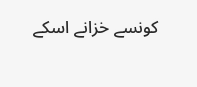کونسے خزانے اسکے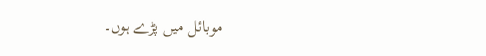موبائل میں پڑے ہوں۔